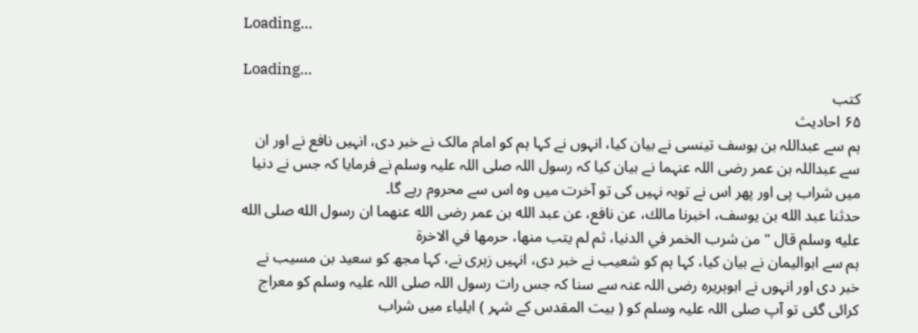Loading...

Loading...
کتب
۶۵ احادیث
ہم سے عبداللہ بن یوسف تینسی نے بیان کیا، انہوں نے کہا ہم کو امام مالک نے خبر دی، انہیں نافع نے اور ان سے عبداللہ بن عمر رضی اللہ عنہما نے بیان کیا کہ رسول اللہ صلی اللہ علیہ وسلم نے فرمایا کہ جس نے دنیا میں شراب پی اور پھر اس نے توبہ نہیں کی تو آخرت میں وہ اس سے محروم رہے گا۔
حدثنا عبد الله بن يوسف، اخبرنا مالك، عن نافع، عن عبد الله بن عمر رضى الله عنهما ان رسول الله صلى الله عليه وسلم قال " من شرب الخمر في الدنيا، ثم لم يتب منها، حرمها في الاخرة
ہم سے ابوالیمان نے بیان کیا، کہا ہم کو شعیب نے خبر دی، انہیں زہری نے، کہا مجھ کو سعید بن مسیب نے خبر دی اور انہوں نے ابوہریرہ رضی اللہ عنہ سے سنا کہ جس رات رسول اللہ صلی اللہ علیہ وسلم کو معراج کرائی گئی تو آپ صلی اللہ علیہ وسلم کو ( بیت المقدس کے شہر ) ایلیاء میں شراب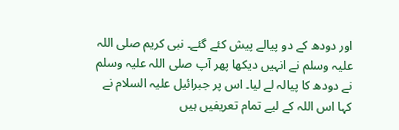اور دودھ کے دو پیالے پیش کئے گئے۔ نبی کریم صلی اللہ علیہ وسلم نے انہیں دیکھا پھر آپ صلی اللہ علیہ وسلم نے دودھ کا پیالہ لے لیا۔ اس پر جبرائیل علیہ السلام نے کہا اس اللہ کے لیے تمام تعریفیں ہیں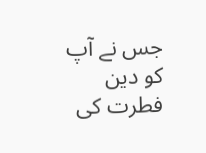جس نے آپ کو دین فطرت کی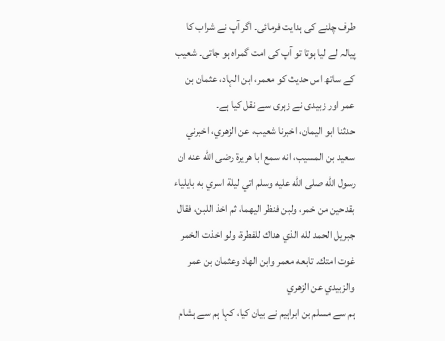طرف چلنے کی ہدایت فرمائی۔ اگر آپ نے شراب کا پیالہ لے لیا ہوتا تو آپ کی امت گمراہ ہو جاتی۔ شعیب کے ساتھ اس حدیث کو معمر، ابن الہاد، عثمان بن عمر اور زبیدی نے زہری سے نقل کیا ہے۔
حدثنا ابو اليمان، اخبرنا شعيب، عن الزهري، اخبرني سعيد بن المسيب، انه سمع ابا هريرة رضى الله عنه ان رسول الله صلى الله عليه وسلم اتي ليلة اسري به بايلياء بقدحين من خمر، ولبن فنظر اليهما، ثم اخذ اللبن، فقال جبريل الحمد لله الذي هداك للفطرة، ولو اخذت الخمر غوت امتك. تابعه معمر وابن الهاد وعثمان بن عمر والزبيدي عن الزهري
ہم سے مسلم بن ابراہیم نے بیان کیا، کہا ہم سے ہشام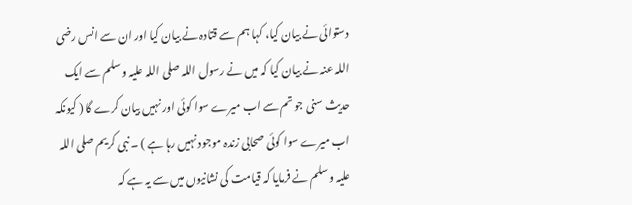دستوائی نے بیان کیا، کہا ہم سے قتادہ نے بیان کیا اور ان سے انس رضی اللہ عنہ نے بیان کیا کہ میں نے رسول اللہ صلی اللہ علیہ وسلم سے ایک حدیث سنی جو تم سے اب میرے سوا کوئی اور نہیں بیان کرے گا ( کیونکہ اب میرے سوا کوئی صحابی زندہ موجود نہیں رہا ہے ) ۔ نبی کریم صلی اللہ علیہ وسلم نے فرمایا کہ قیامت کی نشانیوں میں سے یہ ہے کہ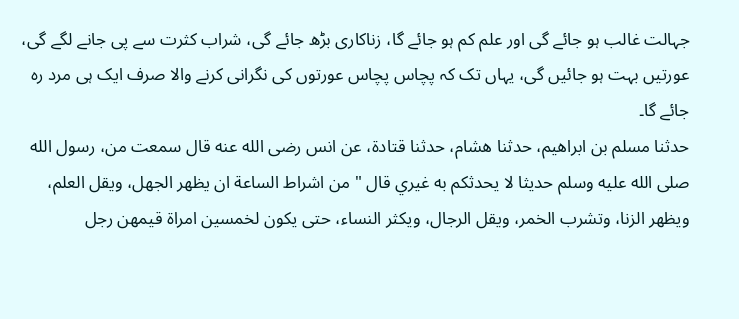جہالت غالب ہو جائے گی اور علم کم ہو جائے گا، زناکاری بڑھ جائے گی، شراب کثرت سے پی جانے لگے گی، عورتیں بہت ہو جائیں گی، یہاں تک کہ پچاس پچاس عورتوں کی نگرانی کرنے والا صرف ایک ہی مرد رہ جائے گا۔
حدثنا مسلم بن ابراهيم، حدثنا هشام، حدثنا قتادة، عن انس رضى الله عنه قال سمعت من، رسول الله صلى الله عليه وسلم حديثا لا يحدثكم به غيري قال " من اشراط الساعة ان يظهر الجهل، ويقل العلم، ويظهر الزنا، وتشرب الخمر، ويقل الرجال، ويكثر النساء، حتى يكون لخمسين امراة قيمهن رجل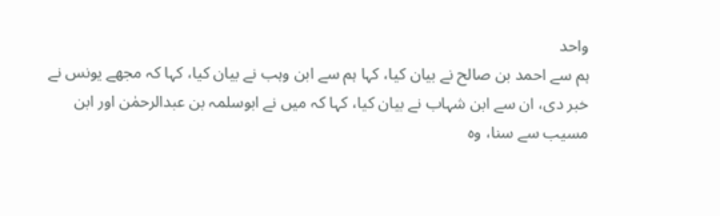واحد
ہم سے احمد بن صالح نے بیان کیا، کہا ہم سے ابن وہب نے بیان کیا، کہا کہ مجھے یونس نے خبر دی، ان سے ابن شہاب نے بیان کیا، کہا کہ میں نے ابوسلمہ بن عبدالرحمٰن اور ابن مسیب سے سنا، وہ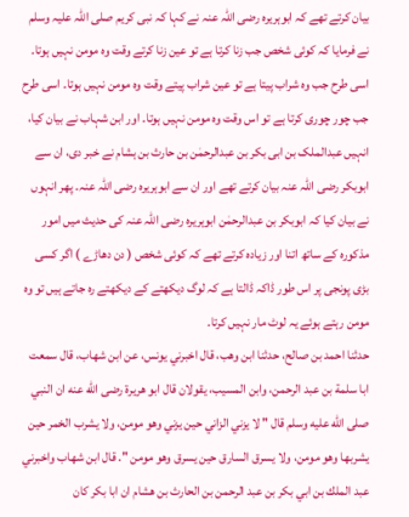بیان کرتے تھے کہ ابوہریرہ رضی اللہ عنہ نے کہا کہ نبی کریم صلی اللہ علیہ وسلم نے فرمایا کہ کوئی شخص جب زنا کرتا ہے تو عین زنا کرتے وقت وہ مومن نہیں ہوتا۔ اسی طرح جب وہ شراب پیتا ہے تو عین شراب پیتے وقت وہ مومن نہیں ہوتا۔ اسی طرح جب چور چوری کرتا ہے تو اس وقت وہ مومن نہیں ہوتا۔ اور ابن شہاب نے بیان کیا، انہیں عبدالملک بن ابی بکر بن عبدالرحمٰن بن حارث بن ہشام نے خبر دی، ان سے ابوبکر رضی اللہ عنہ بیان کرتے تھے اور ان سے ابوہریرہ رضی اللہ عنہ۔ پھر انہوں نے بیان کیا کہ ابوبکر بن عبدالرحمٰن ابوہریرہ رضی اللہ عنہ کی حدیث میں امور مذکورہ کے ساتھ اتنا اور زیادہ کرتے تھے کہ کوئی شخص ( دن دھاڑے ) اگر کسی بڑی پونجی پر اس طور ڈاکہ ڈالتا ہے کہ لوگ دیکھتے کے دیکھتے رہ جاتے ہیں تو وہ مومن رہتے ہوئے یہ لوٹ مار نہیں کرتا۔
حدثنا احمد بن صالح، حدثنا ابن وهب، قال اخبرني يونس، عن ابن شهاب، قال سمعت ابا سلمة بن عبد الرحمن، وابن المسيب، يقولان قال ابو هريرة رضى الله عنه ان النبي صلى الله عليه وسلم قال " لا يزني الزاني حين يزني وهو مومن، ولا يشرب الخمر حين يشربها وهو مومن، ولا يسرق السارق حين يسرق وهو مومن ". قال ابن شهاب واخبرني عبد الملك بن ابي بكر بن عبد الرحمن بن الحارث بن هشام ان ابا بكر كان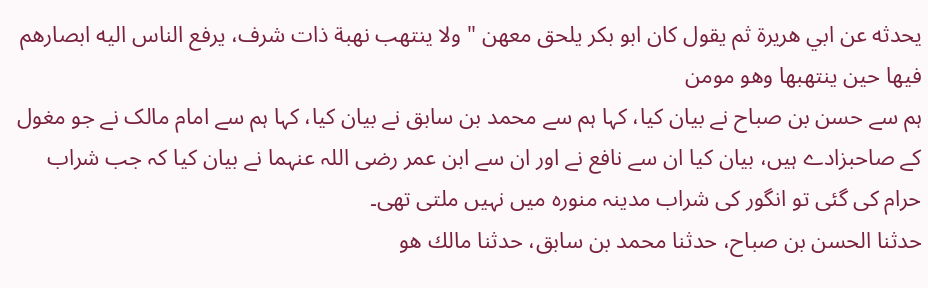يحدثه عن ابي هريرة ثم يقول كان ابو بكر يلحق معهن " ولا ينتهب نهبة ذات شرف، يرفع الناس اليه ابصارهم فيها حين ينتهبها وهو مومن
ہم سے حسن بن صباح نے بیان کیا، کہا ہم سے محمد بن سابق نے بیان کیا، کہا ہم سے امام مالک نے جو مغول کے صاحبزادے ہیں، بیان کیا ان سے نافع نے اور ان سے ابن عمر رضی اللہ عنہما نے بیان کیا کہ جب شراب حرام کی گئی تو انگور کی شراب مدینہ منورہ میں نہیں ملتی تھی۔
حدثنا الحسن بن صباح، حدثنا محمد بن سابق، حدثنا مالك هو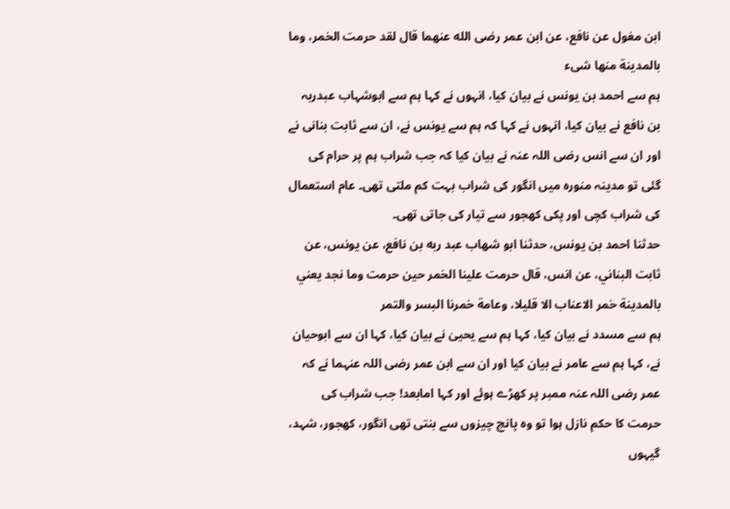ابن مغول عن نافع، عن ابن عمر رضى الله عنهما قال لقد حرمت الخمر، وما بالمدينة منها شىء
ہم سے احمد بن یونس نے بیان کیا، انہوں نے کہا ہم سے ابوشہاب عبدربہ بن نافع نے بیان کیا، انہوں نے کہا کہ ہم سے یونس نے، ان سے ثابت بنانی نے اور ان سے انس رضی اللہ عنہ نے بیان کیا کہ جب شراب ہم پر حرام کی گئی تو مدینہ منورہ میں انگور کی شراب بہت کم ملتی تھی۔ عام استعمال کی شراب کچی اور پکی کھجور سے تیار کی جاتی تھی۔
حدثنا احمد بن يونس، حدثنا ابو شهاب عبد ربه بن نافع، عن يونس، عن ثابت البناني، عن انس، قال حرمت علينا الخمر حين حرمت وما نجد يعني بالمدينة خمر الاعناب الا قليلا، وعامة خمرنا البسر والتمر
ہم سے مسدد نے بیان کیا، کہا ہم سے یحییٰ نے بیان کیا، کہا ان سے ابوحیان نے، کہا ہم سے عامر نے بیان کیا اور ان سے ابن عمر رضی اللہ عنہما نے کہ عمر رضی اللہ عنہ ممبر پر کھڑے ہوئے اور کہا امابعد! جب شراب کی حرمت کا حکم نازل ہوا تو وہ پانچ چیزوں سے بنتی تھی انگور، کھجور، شہد، گیہوں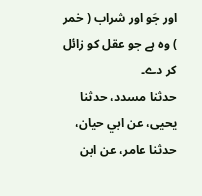اور جَو اور شراب ( خمر ) وہ ہے جو عقل کو زائل کر دے۔
حدثنا مسدد، حدثنا يحيى، عن ابي حيان، حدثنا عامر، عن ابن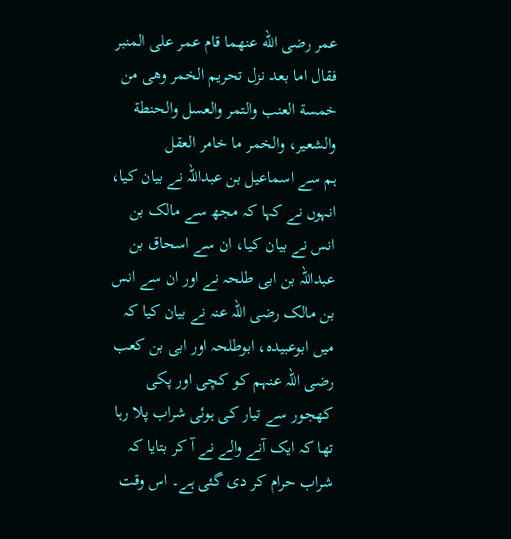عمر رضى الله عنهما قام عمر على المنبر فقال اما بعد نزل تحريم الخمر وهى من خمسة العنب والتمر والعسل والحنطة والشعير، والخمر ما خامر العقل
ہم سے اسماعیل بن عبداللہ نے بیان کیا، انہوں نے کہا کہ مجھ سے مالک بن انس نے بیان کیا، ان سے اسحاق بن عبداللہ بن ابی طلحہ نے اور ان سے انس بن مالک رضی اللہ عنہ نے بیان کیا کہ میں ابوعبیدہ، ابوطلحہ اور ابی بن کعب رضی اللہ عنہم کو کچی اور پکی کھجور سے تیار کی ہوئی شراب پلا رہا تھا کہ ایک آنے والے نے آ کر بتایا کہ شراب حرام کر دی گئی ہے۔ اس وقت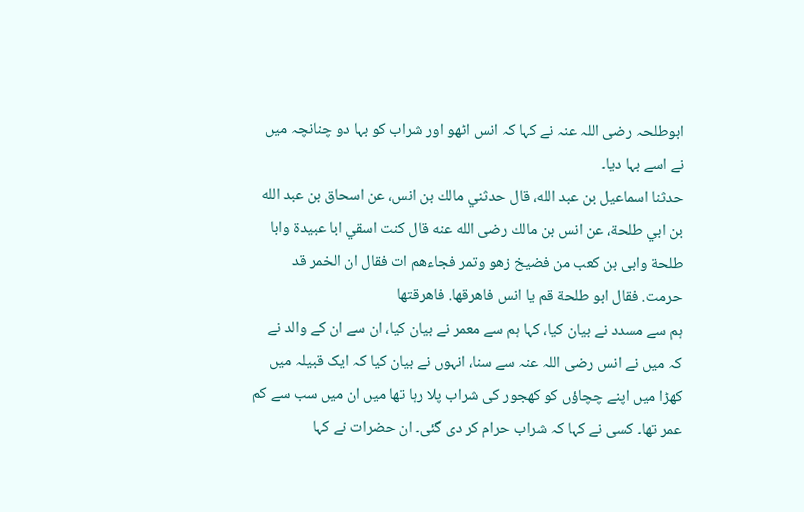ابوطلحہ رضی اللہ عنہ نے کہا کہ انس اٹھو اور شراب کو بہا دو چنانچہ میں نے اسے بہا دیا۔
حدثنا اسماعيل بن عبد الله، قال حدثني مالك بن انس، عن اسحاق بن عبد الله بن ابي طلحة، عن انس بن مالك رضى الله عنه قال كنت اسقي ابا عبيدة وابا طلحة وابى بن كعب من فضيخ زهو وتمر فجاءهم ات فقال ان الخمر قد حرمت. فقال ابو طلحة قم يا انس فاهرقها. فاهرقتها
ہم سے مسدد نے بیان کیا، کہا ہم سے معمر نے بیان کیا، ان سے ان کے والد نے کہ میں نے انس رضی اللہ عنہ سے سنا، انہوں نے بیان کیا کہ ایک قبیلہ میں کھڑا میں اپنے چچاؤں کو کھجور کی شراب پلا رہا تھا میں ان میں سب سے کم عمر تھا۔ کسی نے کہا کہ شراب حرام کر دی گئی۔ ان حضرات نے کہا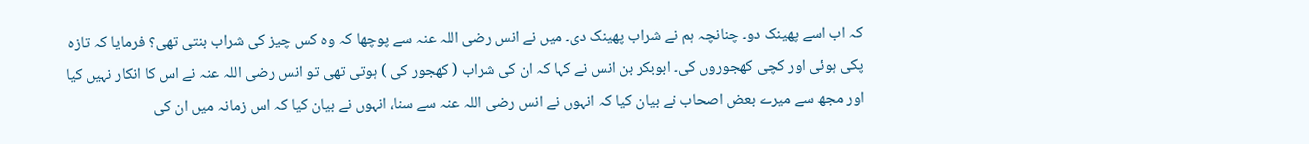کہ اب اسے پھینک دو۔ چنانچہ ہم نے شراب پھینک دی۔ میں نے انس رضی اللہ عنہ سے پوچھا کہ وہ کس چیز کی شراب بنتی تھی؟ فرمایا کہ تازہ پکی ہوئی اور کچی کھجوروں کی۔ ابوبکر بن انس نے کہا کہ ان کی شراب ( کھجور کی ) ہوتی تھی تو انس رضی اللہ عنہ نے اس کا انکار نہیں کیا اور مجھ سے میرے بعض اصحاب نے بیان کیا کہ انہوں نے انس رضی اللہ عنہ سے سنا، انہوں نے بیان کیا کہ اس زمانہ میں ان کی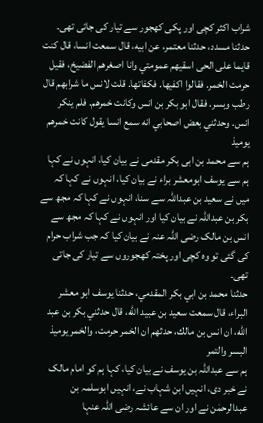شراب اکثر کچی اور پکی کھجور سے تیار کی جاتی تھی۔
حدثنا مسدد، حدثنا معتمر، عن ابيه، قال سمعت انسا، قال كنت قايما على الحى اسقيهم عمومتي وانا اصغرهم الفضيخ، فقيل حرمت الخمر. فقالوا اكفيها. فكفاتها. قلت لانس ما شرابهم قال رطب وبسر. فقال ابو بكر بن انس وكانت خمرهم. فلم ينكر انس. وحدثني بعض اصحابي انه سمع انسا يقول كانت خمرهم يوميذ
ہم سے محمد بن ابی بکر مقدمی نے بیان کیا، انہوں نے کہا ہم سے یوسف ابومعشر براء نے بیان کیا، انہوں نے کہا کہ میں نے سعید بن عبداللہ سے سنا، انہوں نے کہا کہ مجھ سے بکر بن عبداللہ نے بیان کیا اور انہوں نے کہا کہ مجھ سے انس بن مالک رضی اللہ عنہ نے بیان کیا کہ جب شراب حرام کی گئی تو وہ کچی اور پختہ کھجوروں سے تیار کی جاتی تھی۔
حدثنا محمد بن ابي بكر المقدمي، حدثنا يوسف ابو معشر البراء، قال سمعت سعيد بن عبيد الله، قال حدثني بكر بن عبد الله، ان انس بن مالك، حدثهم ان الخمر حرمت، والخمر يوميذ البسر والتمر
ہم سے عبداللہ بن یوسف نے بیان کیا، کہا ہم کو امام مالک نے خبر دی، انہیں ابن شہاب نے، انہیں ابوسلمہ بن عبدالرحمٰن نے اور ان سے عائشہ رضی اللہ عنہا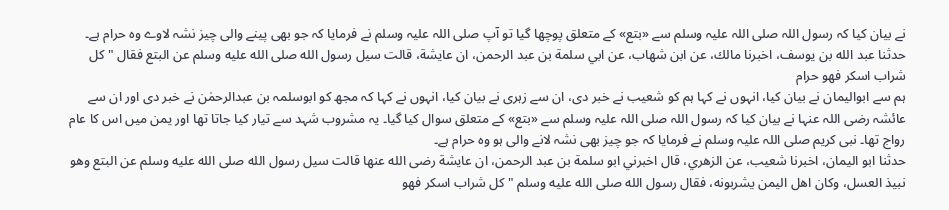نے بیان کیا کہ رسول اللہ صلی اللہ علیہ وسلم سے «بتع» کے متعلق پوچھا گیا تو آپ صلی اللہ علیہ وسلم نے فرمایا کہ جو بھی پینے والی چیز نشہ لاوے وہ حرام ہے۔
حدثنا عبد الله بن يوسف، اخبرنا مالك، عن ابن شهاب، عن ابي سلمة بن عبد الرحمن، ان عايشة، قالت سيل رسول الله صلى الله عليه وسلم عن البتع فقال " كل شراب اسكر فهو حرام
ہم سے ابوالیمان نے بیان کیا، انہوں نے کہا ہم کو شعیب نے خبر دی، ان سے زہری نے بیان کیا، انہوں نے کہا کہ مجھ کو ابوسلمہ بن عبدالرحمٰن نے خبر دی اور ان سے عائشہ رضی اللہ عنہا نے بیان کیا کہ رسول اللہ صلی اللہ علیہ وسلم سے «بتع» کے متعلق سوال کیا گیا۔ یہ مشروب شہد سے تیار کیا جاتا تھا اور یمن میں اس کا عام رواج تھا۔ نبی کریم صلی اللہ علیہ وسلم نے فرمایا کہ جو چیز بھی نشہ لانے والی ہو وہ حرام ہے۔
حدثنا ابو اليمان، اخبرنا شعيب، عن الزهري، قال اخبرني ابو سلمة بن عبد الرحمن، ان عايشة رضى الله عنها قالت سيل رسول الله صلى الله عليه وسلم عن البتع وهو نبيذ العسل، وكان اهل اليمن يشربونه، فقال رسول الله صلى الله عليه وسلم " كل شراب اسكر فهو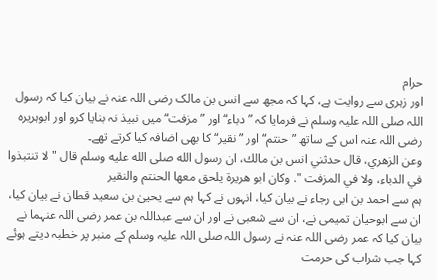حرام
اور زہری سے روایت ہے، کہا کہ مجھ سے انس بن مالک رضی اللہ عنہ نے بیان کیا کہ رسول اللہ صلی اللہ علیہ وسلم نے فرمایا کہ ”دباء“ اور ”مزفت“ میں نبیذ نہ بنایا کرو اور ابوہریرہ رضی اللہ عنہ اس کے ساتھ ”حنتم“ اور ”نقیر“ کا بھی اضافہ کیا کرتے تھے۔
وعن الزهري، قال حدثني انس بن مالك، ان رسول الله صلى الله عليه وسلم قال " لا تنتبذوا في الدباء، ولا في المزفت ". وكان ابو هريرة يلحق معها الحنتم والنقير
ہم سے احمد بن ابی رجاء نے بیان کیا، انہوں نے کہا ہم سے یحییٰ بن سعید قطان نے بیان کیا، ان سے ابوحیان تمیمی نے، ان سے شعبی نے اور ان سے عبداللہ بن عمر رضی اللہ عنہما نے بیان کیا کہ عمر رضی اللہ عنہ نے رسول اللہ صلی اللہ علیہ وسلم کے منبر پر خطبہ دیتے ہوئے کہا جب شراب کی حرمت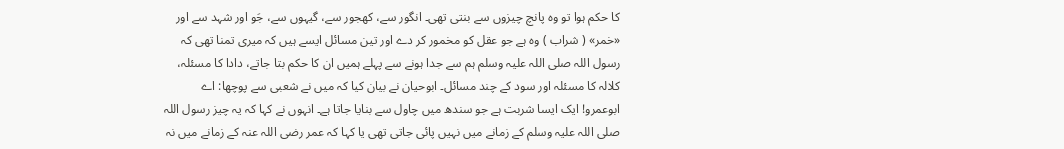کا حکم ہوا تو وہ پانچ چیزوں سے بنتی تھی۔ انگور سے، کھجور سے، گیہوں سے، جَو اور شہد سے اور «خمر» ( شراب ) وہ ہے جو عقل کو مخمور کر دے اور تین مسائل ایسے ہیں کہ میری تمنا تھی کہ رسول اللہ صلی اللہ علیہ وسلم ہم سے جدا ہونے سے پہلے ہمیں ان کا حکم بتا جاتے، دادا کا مسئلہ، کلالہ کا مسئلہ اور سود کے چند مسائل۔ ابوحیان نے بیان کیا کہ میں نے شعبی سے پوچھا: اے ابوعمرو! ایک ایسا شربت ہے جو سندھ میں چاول سے بنایا جاتا ہے۔ انہوں نے کہا کہ یہ چیز رسول اللہ صلی اللہ علیہ وسلم کے زمانے میں نہیں پائی جاتی تھی یا کہا کہ عمر رضی اللہ عنہ کے زمانے میں نہ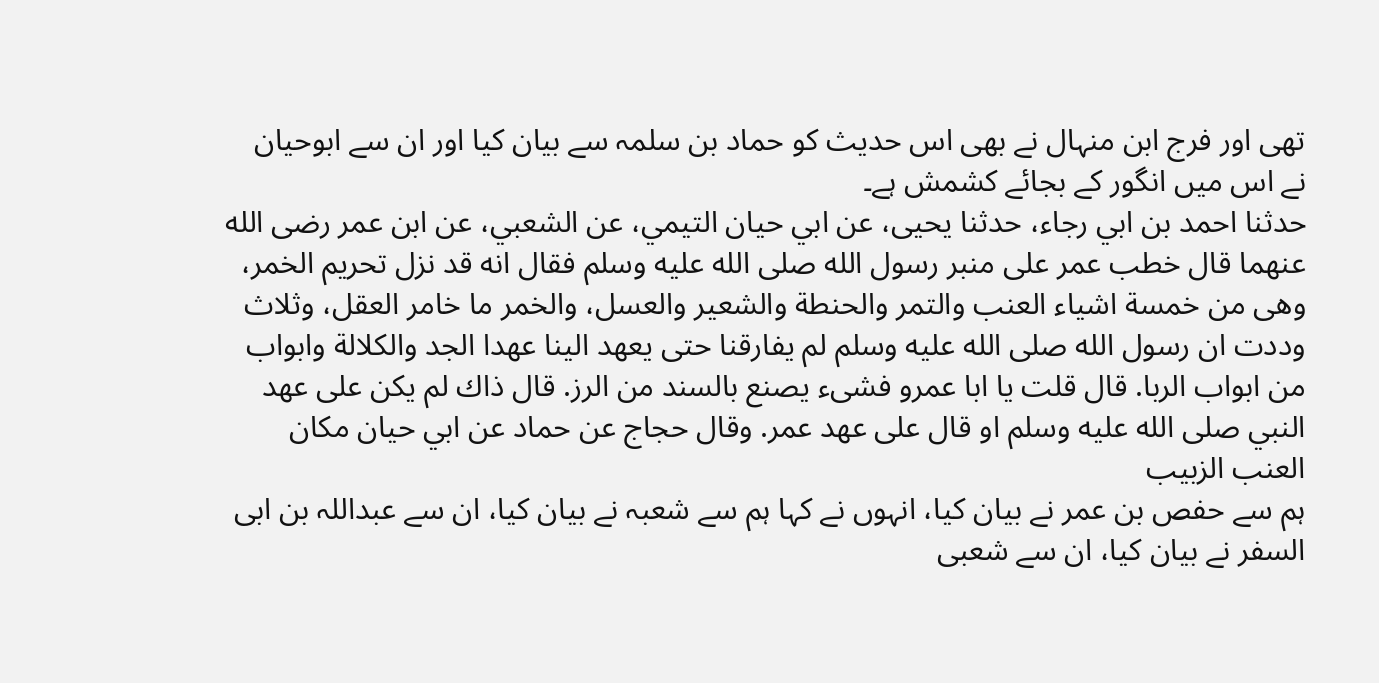تھی اور فرج ابن منہال نے بھی اس حدیث کو حماد بن سلمہ سے بیان کیا اور ان سے ابوحیان نے اس میں انگور کے بجائے کشمش ہے۔
حدثنا احمد بن ابي رجاء، حدثنا يحيى، عن ابي حيان التيمي، عن الشعبي، عن ابن عمر رضى الله عنهما قال خطب عمر على منبر رسول الله صلى الله عليه وسلم فقال انه قد نزل تحريم الخمر، وهى من خمسة اشياء العنب والتمر والحنطة والشعير والعسل، والخمر ما خامر العقل، وثلاث وددت ان رسول الله صلى الله عليه وسلم لم يفارقنا حتى يعهد الينا عهدا الجد والكلالة وابواب من ابواب الربا. قال قلت يا ابا عمرو فشىء يصنع بالسند من الرز. قال ذاك لم يكن على عهد النبي صلى الله عليه وسلم او قال على عهد عمر. وقال حجاج عن حماد عن ابي حيان مكان العنب الزبيب
ہم سے حفص بن عمر نے بیان کیا، انہوں نے کہا ہم سے شعبہ نے بیان کیا، ان سے عبداللہ بن ابی السفر نے بیان کیا، ان سے شعبی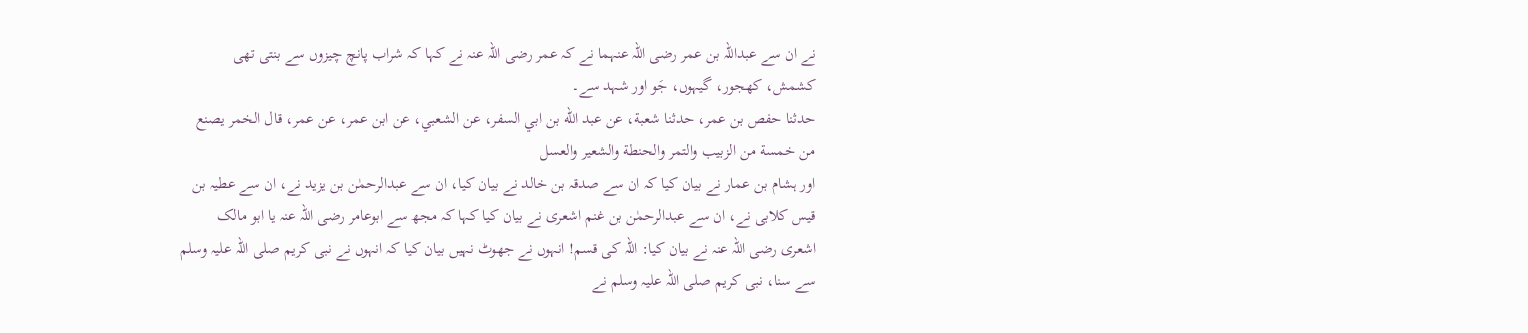نے ان سے عبداللہ بن عمر رضی اللہ عنہما نے کہ عمر رضی اللہ عنہ نے کہا کہ شراب پانچ چیزوں سے بنتی تھی کشمش، کھجور، گیہوں، جَو اور شہد سے۔
حدثنا حفص بن عمر، حدثنا شعبة، عن عبد الله بن ابي السفر، عن الشعبي، عن ابن عمر، عن عمر، قال الخمر يصنع من خمسة من الزبيب والتمر والحنطة والشعير والعسل
اور ہشام بن عمار نے بیان کیا کہ ان سے صدقہ بن خالد نے بیان کیا، ان سے عبدالرحمٰن بن یزید نے، ان سے عطیہ بن قیس کلابی نے، ان سے عبدالرحمٰن بن غنم اشعری نے بیان کیا کہا کہ مجھ سے ابوعامر رضی اللہ عنہ یا ابو مالک اشعری رضی اللہ عنہ نے بیان کیا: اللہ کی قسم! انہوں نے جھوٹ نہیں بیان کیا کہ انہوں نے نبی کریم صلی اللہ علیہ وسلم سے سنا، نبی کریم صلی اللہ علیہ وسلم نے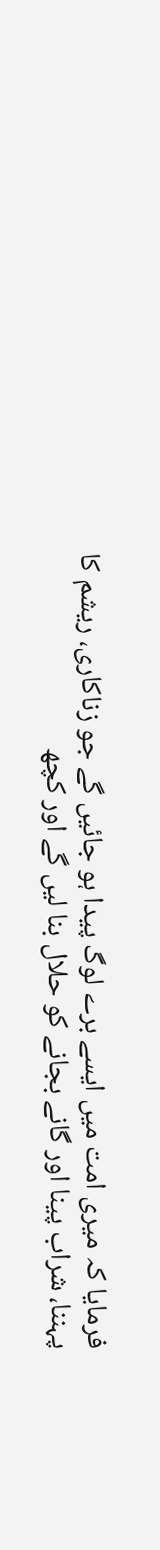فرمایا کہ میری امت میں ایسے برے لوگ پیدا ہو جائیں گے جو زناکاری، ریشم کا پہننا، شراب پینا اور گانے بجانے کو حلال بنا لیں گے اور کچھ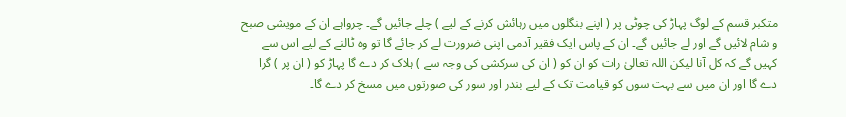متکبر قسم کے لوگ پہاڑ کی چوٹی پر ( اپنے بنگلوں میں رہائش کرنے کے لیے ) چلے جائیں گے۔ چرواہے ان کے مویشی صبح و شام لائیں گے اور لے جائیں گے۔ ان کے پاس ایک فقیر آدمی اپنی ضرورت لے کر جائے گا تو وہ ٹالنے کے لیے اس سے کہیں گے کہ کل آنا لیکن اللہ تعالیٰ رات کو ان کو ( ان کی سرکشی کی وجہ سے ) ہلاک کر دے گا پہاڑ کو ( ان پر ) گرا دے گا اور ان میں سے بہت سوں کو قیامت تک کے لیے بندر اور سور کی صورتوں میں مسخ کر دے گا۔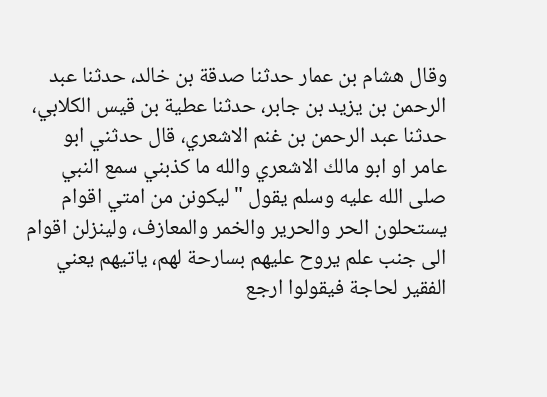وقال هشام بن عمار حدثنا صدقة بن خالد، حدثنا عبد الرحمن بن يزيد بن جابر، حدثنا عطية بن قيس الكلابي، حدثنا عبد الرحمن بن غنم الاشعري، قال حدثني ابو عامر او ابو مالك الاشعري والله ما كذبني سمع النبي صلى الله عليه وسلم يقول " ليكونن من امتي اقوام يستحلون الحر والحرير والخمر والمعازف، ولينزلن اقوام الى جنب علم يروح عليهم بسارحة لهم، ياتيهم يعني الفقير لحاجة فيقولوا ارجع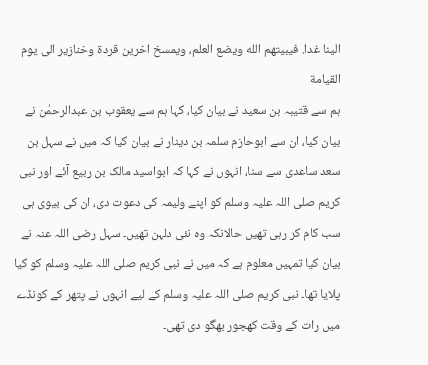الينا غدا. فيبيتهم الله ويضع العلم، ويمسخ اخرين قردة وخنازير الى يوم القيامة
ہم سے قتیبہ بن سعید نے بیان کیا، کہا ہم سے یعقوب بن عبدالرحمٰن نے بیان کیا، ان سے ابوحازم سلمہ بن دینار نے بیان کیا کہ میں نے سہل بن سعد ساعدی سے سنا، انہوں نے کہا کہ ابواسید مالک بن ربیع آئے اور نبی کریم صلی اللہ علیہ وسلم کو اپنے ولیمہ کی دعوت دی، ان کی بیوی ہی سب کام کر رہی تھیں حالانکہ وہ نئی دلہن تھیں۔ سہل رضی اللہ عنہ نے بیان کیا تمہیں معلوم ہے کہ میں نے نبی کریم صلی اللہ علیہ وسلم کو کیا پلایا تھا۔ نبی کریم صلی اللہ علیہ وسلم کے لیے انہوں نے پتھر کے کونڈے میں رات کے وقت کھجور بھگو دی تھی۔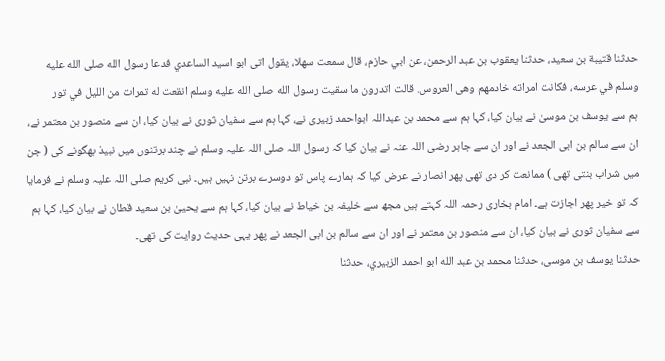حدثنا قتيبة بن سعيد، حدثنا يعقوب بن عبد الرحمن، عن ابي حازم، قال سمعت سهلا، يقول اتى ابو اسيد الساعدي فدعا رسول الله صلى الله عليه وسلم في عرسه، فكانت امراته خادمهم وهى العروس. قالت اتدرون ما سقيت رسول الله صلى الله عليه وسلم انقعت له تمرات من الليل في تور
ہم سے یوسف بن موسیٰ نے بیان کیا، کہا ہم سے محمد بن عبداللہ ابواحمد زبیری نے، کہا ہم سے سفیان ثوری نے بیان کیا، ان سے منصور بن معتمر نے، ان سے سالم بن ابی الجعد نے اور ان سے جابر رضی اللہ عنہ نے بیان کیا کہ رسول اللہ صلی اللہ علیہ وسلم نے چند برتنوں میں نبیذ بھگونے کی ( جن میں شراب بنتی تھی ) ممانعت کر دی تھی پھر انصار نے عرض کیا کہ ہمارے پاس تو دوسرے برتن نہیں ہیں۔ نبی کریم صلی اللہ علیہ وسلم نے فرمایا کہ تو خیر پھر اجازت ہے۔ امام بخاری رحمہ اللہ کہتے ہیں مجھ سے خلیفہ بن خیاط نے بیان کیا، کہا ہم سے یحییٰ بن سعید قطان نے بیان کیا، کہا ہم سے سفیان ثوری نے بیان کیا، ان سے منصور بن معتمر نے اور ان سے سالم بن ابی الجعد نے پھر یہی حدیث روایت کی تھی۔
حدثنا يوسف بن موسى، حدثنا محمد بن عبد الله ابو احمد الزبيري، حدثنا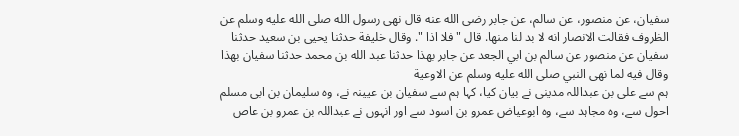سفيان، عن منصور، عن سالم، عن جابر رضى الله عنه قال نهى رسول الله صلى الله عليه وسلم عن الظروف فقالت الانصار انه لا بد لنا منها. قال " فلا اذا ". وقال خليفة حدثنا يحيى بن سعيد حدثنا سفيان عن منصور عن سالم بن ابي الجعد عن جابر بهذا حدثنا عبد الله بن محمد حدثنا سفيان بهذا وقال فيه لما نهى النبي صلى الله عليه وسلم عن الاوعية
ہم سے علی بن عبداللہ مدینی نے بیان کیا، کہا ہم سے سفیان بن عیینہ نے، وہ سلیمان بن ابی مسلم احول سے، وہ مجاہد سے، وہ ابوعیاض عمرو بن اسود سے اور انہوں نے عبداللہ بن عمرو بن عاص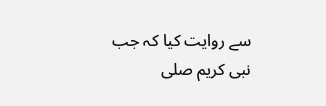سے روایت کیا کہ جب نبی کریم صلی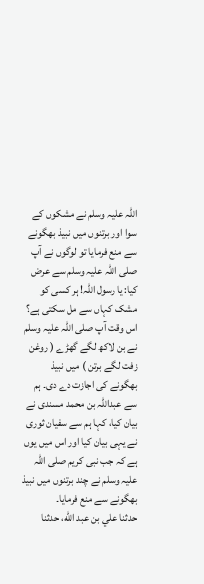اللہ علیہ وسلم نے مشکوں کے سوا اور برتنوں میں نبیذ بھگونے سے منع فرمایا تو لوگوں نے آپ صلی اللہ علیہ وسلم سے عرض کیا: یا رسول اللہ! ہر کسی کو مشک کہاں سے مل سکتی ہے؟ اس وقت آپ صلی اللہ علیہ وسلم نے بن لاکھ لگے گھڑے ( روغن زفت لگے برتن ) میں نبیذ بھگونے کی اجازت دے دی۔ ہم سے عبداللہ بن محمد مسندی نے بیان کیا، کہا ہم سے سفیان ثوری نے یہی بیان کیا اور اس میں یوں ہے کہ جب نبی کریم صلی اللہ علیہ وسلم نے چند برتنوں میں نبیذ بھگونے سے منع فرمایا۔
حدثنا علي بن عبد الله، حدثنا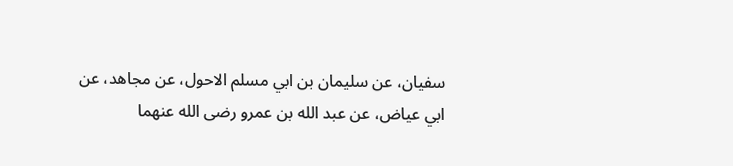سفيان، عن سليمان بن ابي مسلم الاحول، عن مجاهد، عن ابي عياض، عن عبد الله بن عمرو رضى الله عنهما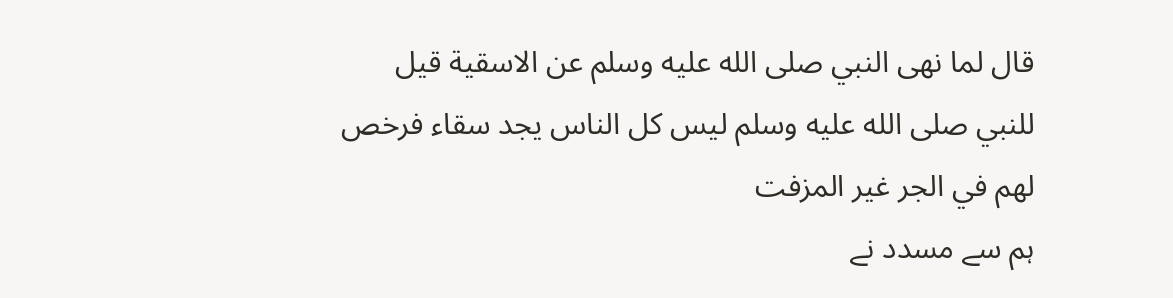قال لما نهى النبي صلى الله عليه وسلم عن الاسقية قيل للنبي صلى الله عليه وسلم ليس كل الناس يجد سقاء فرخص لهم في الجر غير المزفت
ہم سے مسدد نے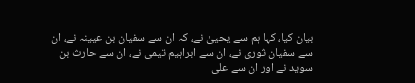بیان کیا، کہا ہم سے یحییٰ نے، کہ ان سے سفیان بن عیینہ نے، ان سے سفیان ثوری نے، ان سے ابراہیم تیمی نے، ان سے حارث بن سوید نے اور ان سے علی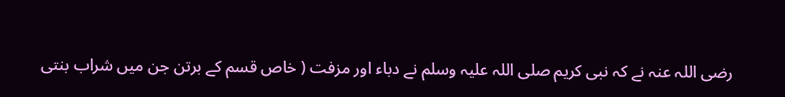رضی اللہ عنہ نے کہ نبی کریم صلی اللہ علیہ وسلم نے دباء اور مزفت ( خاص قسم کے برتن جن میں شراب بنتی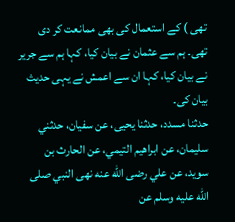تھی ) کے استعمال کی بھی ممانعت کر دی تھی۔ ہم سے عثمان نے بیان کیا، کہا ہم سے جریر نے بیان کیا، کہا ان سے اعمش نے یہی حدیث بیان کی۔
حدثنا مسدد، حدثنا يحيى، عن سفيان، حدثني سليمان، عن ابراهيم التيمي، عن الحارث بن سويد، عن علي رضى الله عنه نهى النبي صلى الله عليه وسلم عن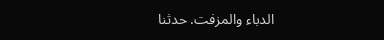الدباء والمزفت. حدثنا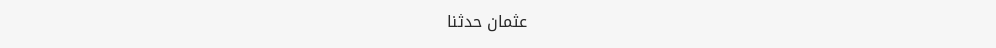عثمان حدثنا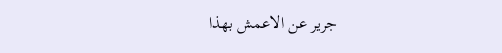جرير عن الاعمش بهذا